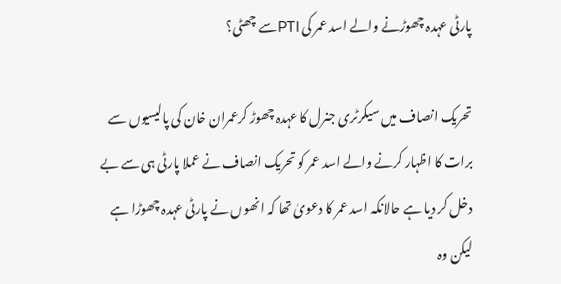پارٹی عہدہ چھوڑنے والے اسد عمر کی PTIسے چھٹی؟

تحریک انصاف میں سیکرٹری جنرل کا عہدہ چھوڑ کرعمران خان کی پالیسیوں سے برات کا اظہار کرنے والے اسد عمر کو تحریک انصاف نے عملا پارٹی ہی سے بے دخل کر دیا ہے حالانکہ اسد عمر کا دعویٰ تھا کہ انھوں نے پارٹی عہدہ چھوڑا ہے لیکن وہ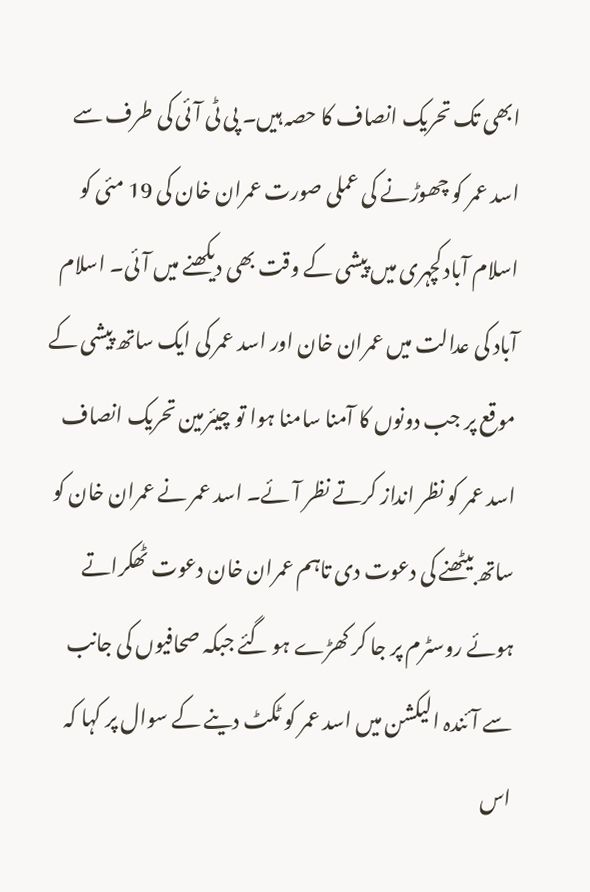ابھی تک تحریک انصاف کا حصہ ہیں۔ پی ٹی آئی کی طرف سے اسد عمر کو چھوڑنے کی عملی صورت عمران خان کی 19 مئی کو اسلام آباد کچہری میں پیشی کے وقت بھی دیکھنے میں آئی۔ اسلام آباد کی عدالت میں عمران خان اور اسد عمر کی ایک ساتھ پیشی کے موقع پر جب دونوں کا آمنا سامنا ہوا تو چیئرمین تحریک انصاف اسد عمر کو نظر انداز کرتے نظر آئے۔ اسد عمر نے عمران خان کو ساتھ بیٹھنے کی دعوت دی تاہم عمران خان دعوت ٹھکراتے ہوئے روسٹرم پر جا کر کھڑے ہو گئے جبکہ صحافیوں کی جانب سے آئندہ الیکشن میں اسد عمر کو ٹکٹ دینے کے سوال پر کہا کہ اس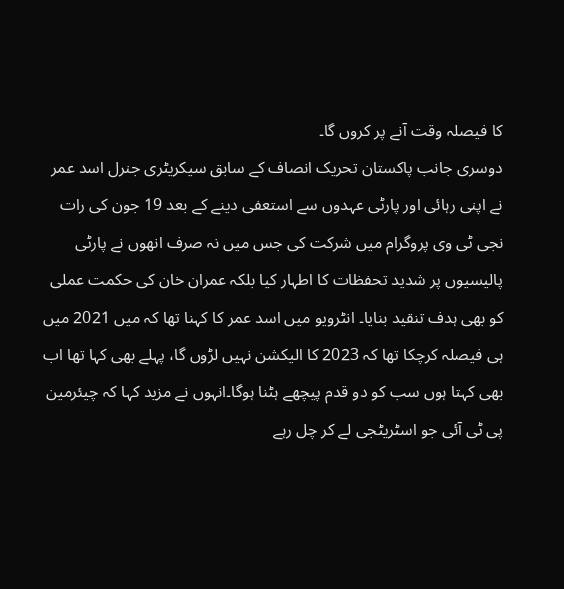کا فیصلہ وقت آنے پر کروں گا۔
دوسری جانب پاکستان تحریک انصاف کے سابق سیکریٹری جنرل اسد عمر نے اپنی رہائی اور پارٹی عہدوں سے استعفی دینے کے بعد 19 جون کی رات نجی ٹی وی پروگرام میں شرکت کی جس میں نہ صرف انھوں نے پارٹی پالیسیوں پر شدید تحفظات کا اطہار کیا بلکہ عمران خان کی حکمت عملی کو بھی ہدف تنقید بنایا۔ انٹرویو میں اسد عمر کا کہنا تھا کہ میں 2021 میں ہی فیصلہ کرچکا تھا کہ 2023 کا الیکشن نہیں لڑوں گا، پہلے بھی کہا تھا اب بھی کہتا ہوں سب کو دو قدم پیچھے ہٹنا ہوگا۔انہوں نے مزید کہا کہ چیئرمین پی ٹی آئی جو اسٹریٹجی لے کر چل رہے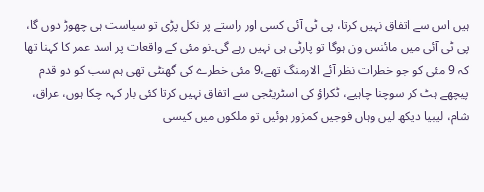ہیں اس سے اتفاق نہیں کرتا، پی ٹی آئی کسی اور راستے پر نکل پڑی تو سیاست ہی چھوڑ دوں گا، پی ٹی آئی میں مائنس ون ہوگا تو پارٹی ہی نہیں رہے گی۔نو مئی کے واقعات پر اسد عمر کا کہنا تھا کہ 9 مئی کو جو خطرات نظر آئے الارمنگ تھے،9 مئی خطرے کی گھنٹی تھی ہم سب کو دو قدم پیچھے ہٹ کر سوچنا چاہیے، ٹکراؤ کی اسٹریٹجی سے اتفاق نہیں کرتا کئی بار کہہ چکا ہوں، عراق، شام، لیبیا دیکھ لیں وہاں فوجیں کمزور ہوئیں تو ملکوں میں کیسی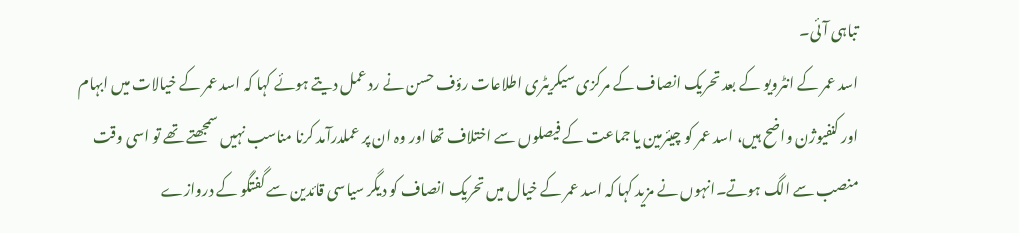تباہی آئی۔
اسد عمر کے انٹرویو کے بعد تحریک انصاف کے مرکزی سیکریٹری اطلاعات رؤف حسن نے رد عمل دیتے ہوئے کہا کہ اسد عمر کے خیالات میں ابہام اور کنفیوژن واضح ہیں، اسد عمر کو چیئرمین یا جماعت کے فیصلوں سے اختلاف تھا اور وہ ان پر عملدرآمد کرنا مناسب نہیں سمجھتے تھے تو اسی وقت منصب سے الگ ہوتے۔انہوں نے مزید کہا کہ اسد عمر کے خیال میں تحریک انصاف کو دیگر سیاسی قائدین سے گفتگو کے دروازے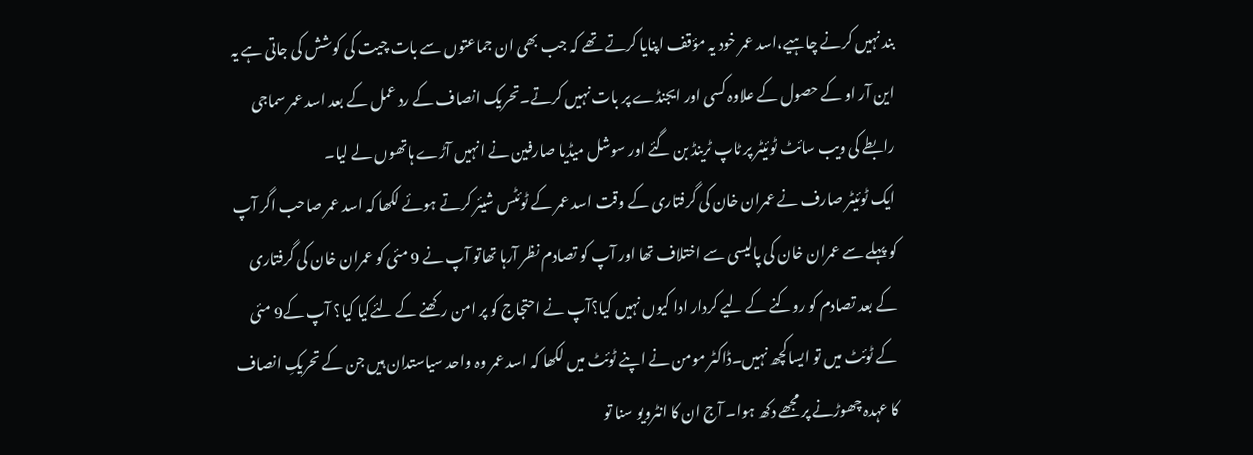بند نہیں کرنے چاہیے،اسد عمر خود یہ مؤقف اپنایا کرتے تھے کہ جب بھی ان جماعتوں سے بات چیت کی کوشش کی جاتی ہے یہ این آر او کے حصول کے علاوہ کسی اور ایجنڈے پر بات نہیں کرتے۔تحریک انصاف کے رد عمل کے بعد اسد عمر سماجی رابطے کی ویب سائٹ ٹوئیٹر پر ٹاپ ٹرینڈ بن گئے اور سوشل میڈیا صارفین نے انہیں آڑے ہاتھوں لے لیا۔
ایک ٹوئیٹر صارف نے عمران خان کی گرفتاری کے وقت اسد عمر کے ٹوئٹس شیئر کرتے ہوئے لکھا کہ اسد عمر صاحب اگر آپ کو پہلے سے عمران خان کی پالیسی سے اختلاف تھا اور آپ کو تصادم نظر آرہا تھاتو آپ نے 9 مئی کو عمران خان کی گرفتاری کے بعد تصادم کو روکنے کے لیے کردار ادا کیوں نہیں کیا؟آپ نے احتجاج کو پر امن رکھنے کے لئےکیا کیا؟ آپ کے9 مئی کے ٹوئٹ میں تو ایساکچھ نہیں۔ڈاکٹر مومن نے اپنے ٹوئٹ میں لکھا کہ اسد عمر وہ واحد سیاستدان ہیں جن کے تحریکِ انصاف کا عہدہ چھوڑنے پر مجھے دکھ ہوا۔ آج ان کا انٹرویو سنا تو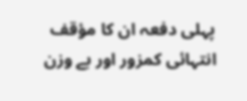پہلی دفعہ ان کا مؤقف انتہائی کمزور اور بے وزن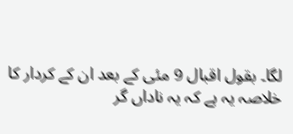لگا۔ بقول اقبال 9 مئی کے بعد ان کے کردار کا خلاصہ یہ ہے کہ یہ ناداں گر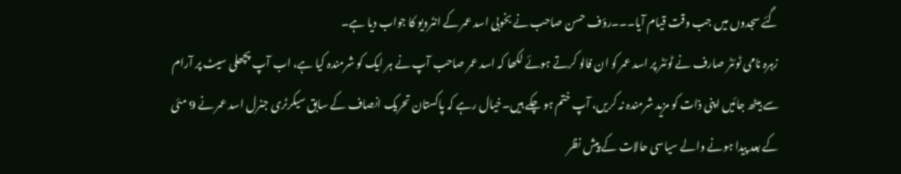گئے سجدوں میں جب وقت قیام آیا۔۔۔رؤف حسن صاحب نے بخوبی اسد عمر کے انٹرویو کا جواب دیا ہے۔
زہرہ نامی ٹوئٹر صارف نے ٹوئٹر پر اسد عمر کو ان فالو کرتے ہوئے لکھا کہ اسد عمر صاحب آپ نے ہر ایک کو شرمندہ کیا ہے، اب آپ پچھلی سیٹ پر آرام سے بیٹھ جائیں اپنی ذات کو مزید شرمندہ نہ کریں، آپ ختم ہو چکے ہیں۔خیال رہے کہ پاکستان تحریک انصاف کے سابق سیکرٹری جنرل اسد عمر نے 9 مئی کے بعد پیدا ہونے والے سیاسی حالات کے پیش نظر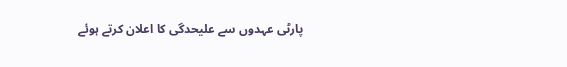پارٹی عہدوں سے علیحدگی کا اعلان کرتے ہوئے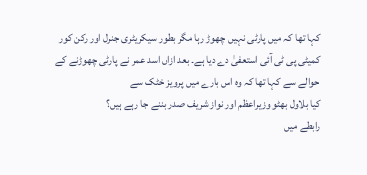کہا تھا کہ میں پارٹی نہیں چھوڑ رہا مگر بطور سیکریٹری جنرل اور رکن کور کمیٹی پی ٹی آئی استعفیٰ دے دیا ہے۔ بعد ازاں اسد عمر نے پارٹی چھوڑنے کے حوالے سے کہا تھا کہ وہ اس بارے میں پرویز خٹک سے
کیا بلاول بھٹو وزیراعظم اور نواز شریف صدر بننے جا رہے ہیں؟
رابطے میں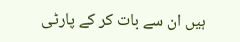ہیں ان سے بات کر کے پارٹی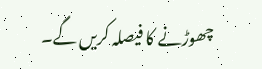چھوڑنے کا فیصلہ کریں گے۔